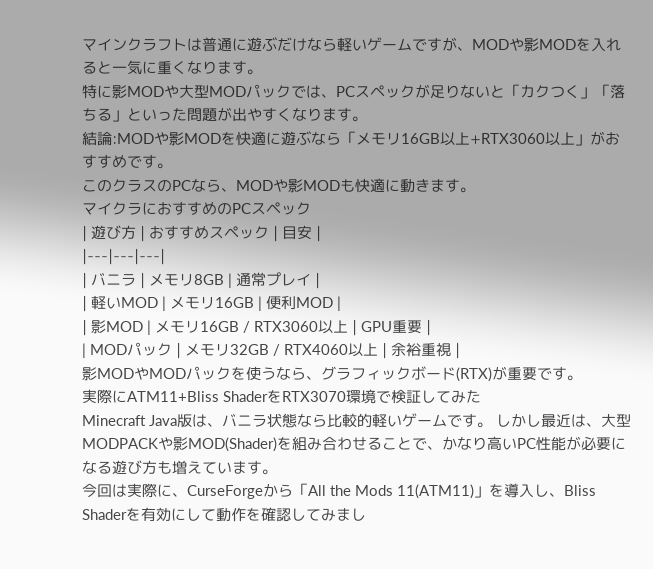マインクラフトは普通に遊ぶだけなら軽いゲームですが、MODや影MODを入れると一気に重くなります。
特に影MODや大型MODパックでは、PCスペックが足りないと「カクつく」「落ちる」といった問題が出やすくなります。
結論:MODや影MODを快適に遊ぶなら「メモリ16GB以上+RTX3060以上」がおすすめです。
このクラスのPCなら、MODや影MODも快適に動きます。
マイクラにおすすめのPCスペック
| 遊び方 | おすすめスペック | 目安 |
|---|---|---|
| バニラ | メモリ8GB | 通常プレイ |
| 軽いMOD | メモリ16GB | 便利MOD |
| 影MOD | メモリ16GB / RTX3060以上 | GPU重要 |
| MODパック | メモリ32GB / RTX4060以上 | 余裕重視 |
影MODやMODパックを使うなら、グラフィックボード(RTX)が重要です。
実際にATM11+Bliss ShaderをRTX3070環境で検証してみた
Minecraft Java版は、バニラ状態なら比較的軽いゲームです。 しかし最近は、大型MODPACKや影MOD(Shader)を組み合わせることで、かなり高いPC性能が必要になる遊び方も増えています。
今回は実際に、CurseForgeから「All the Mods 11(ATM11)」を導入し、Bliss Shaderを有効にして動作を確認してみまし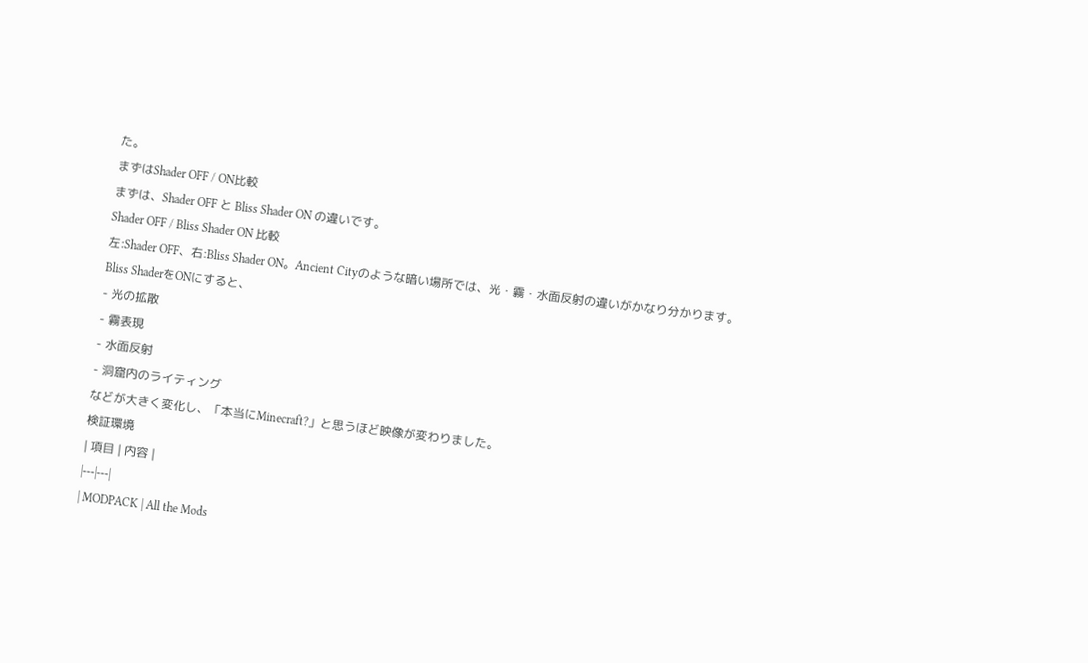た。
まずはShader OFF / ON比較
まずは、Shader OFF と Bliss Shader ON の違いです。
Shader OFF / Bliss Shader ON 比較
左:Shader OFF、右:Bliss Shader ON。Ancient Cityのような暗い場所では、光・霧・水面反射の違いがかなり分かります。
Bliss ShaderをONにすると、
- 光の拡散
- 霧表現
- 水面反射
- 洞窟内のライティング
などが大きく変化し、「本当にMinecraft?」と思うほど映像が変わりました。
検証環境
| 項目 | 内容 |
|---|---|
| MODPACK | All the Mods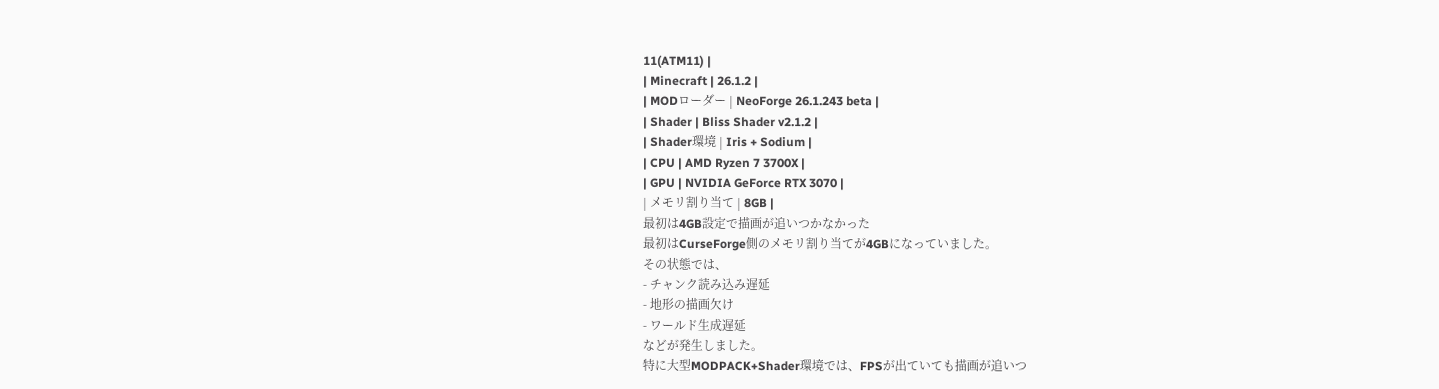11(ATM11) |
| Minecraft | 26.1.2 |
| MODローダー | NeoForge 26.1.243 beta |
| Shader | Bliss Shader v2.1.2 |
| Shader環境 | Iris + Sodium |
| CPU | AMD Ryzen 7 3700X |
| GPU | NVIDIA GeForce RTX 3070 |
| メモリ割り当て | 8GB |
最初は4GB設定で描画が追いつかなかった
最初はCurseForge側のメモリ割り当てが4GBになっていました。
その状態では、
- チャンク読み込み遅延
- 地形の描画欠け
- ワールド生成遅延
などが発生しました。
特に大型MODPACK+Shader環境では、FPSが出ていても描画が追いつ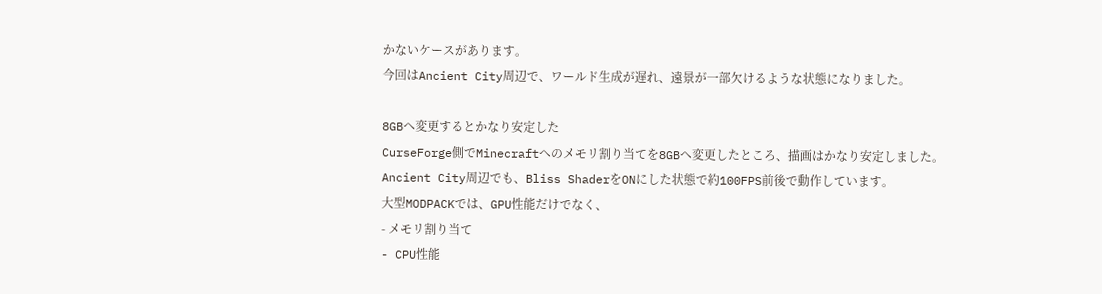かないケースがあります。
今回はAncient City周辺で、ワールド生成が遅れ、遠景が一部欠けるような状態になりました。

8GBへ変更するとかなり安定した
CurseForge側でMinecraftへのメモリ割り当てを8GBへ変更したところ、描画はかなり安定しました。
Ancient City周辺でも、Bliss ShaderをONにした状態で約100FPS前後で動作しています。
大型MODPACKでは、GPU性能だけでなく、
- メモリ割り当て
- CPU性能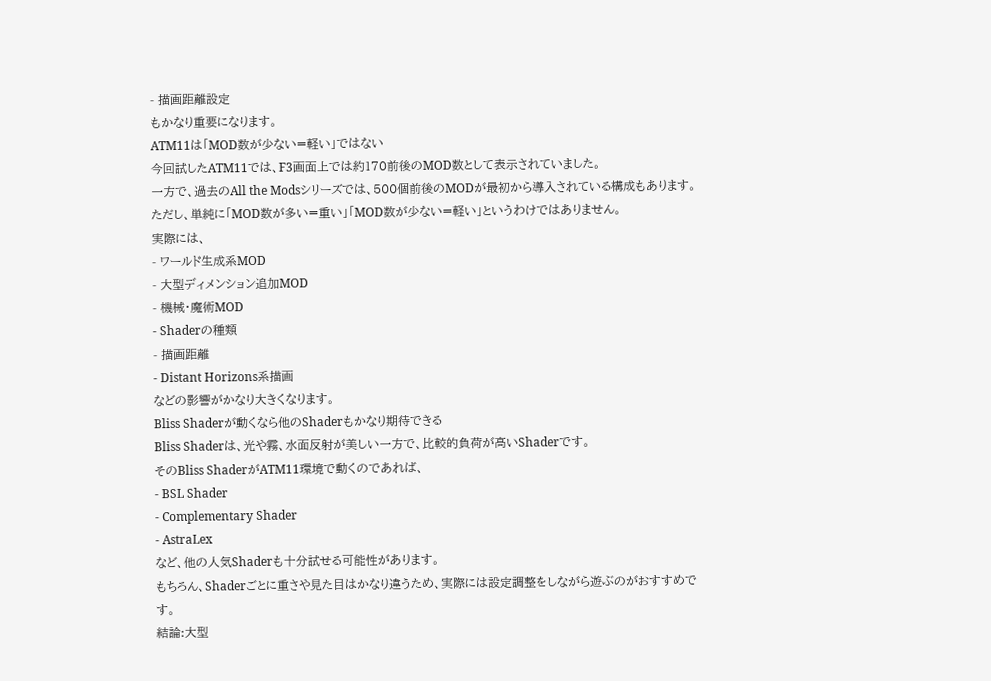- 描画距離設定
もかなり重要になります。
ATM11は「MOD数が少ない=軽い」ではない
今回試したATM11では、F3画面上では約170前後のMOD数として表示されていました。
一方で、過去のAll the Modsシリーズでは、500個前後のMODが最初から導入されている構成もあります。
ただし、単純に「MOD数が多い=重い」「MOD数が少ない=軽い」というわけではありません。
実際には、
- ワールド生成系MOD
- 大型ディメンション追加MOD
- 機械・魔術MOD
- Shaderの種類
- 描画距離
- Distant Horizons系描画
などの影響がかなり大きくなります。
Bliss Shaderが動くなら他のShaderもかなり期待できる
Bliss Shaderは、光や霧、水面反射が美しい一方で、比較的負荷が高いShaderです。
そのBliss ShaderがATM11環境で動くのであれば、
- BSL Shader
- Complementary Shader
- AstraLex
など、他の人気Shaderも十分試せる可能性があります。
もちろん、Shaderごとに重さや見た目はかなり違うため、実際には設定調整をしながら遊ぶのがおすすめです。
結論:大型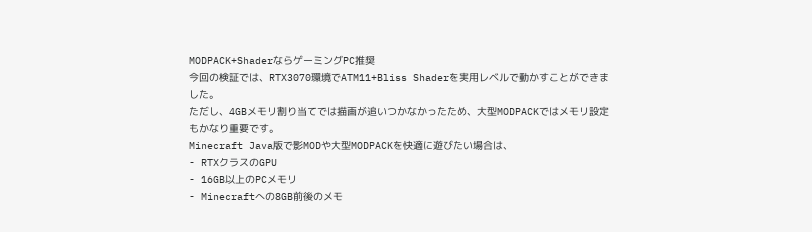MODPACK+ShaderならゲーミングPC推奨
今回の検証では、RTX3070環境でATM11+Bliss Shaderを実用レベルで動かすことができました。
ただし、4GBメモリ割り当てでは描画が追いつかなかったため、大型MODPACKではメモリ設定もかなり重要です。
Minecraft Java版で影MODや大型MODPACKを快適に遊びたい場合は、
- RTXクラスのGPU
- 16GB以上のPCメモリ
- Minecraftへの8GB前後のメモ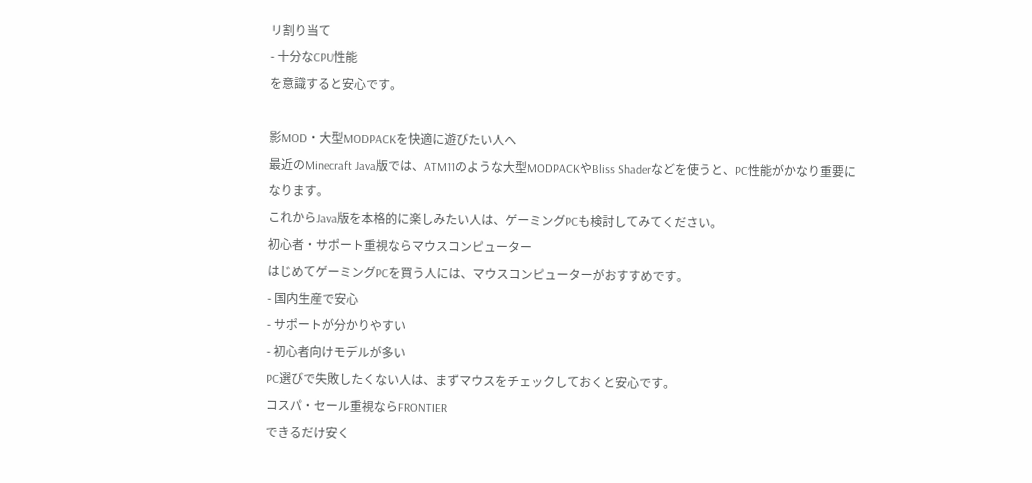リ割り当て
- 十分なCPU性能
を意識すると安心です。

影MOD・大型MODPACKを快適に遊びたい人へ
最近のMinecraft Java版では、ATM11のような大型MODPACKやBliss Shaderなどを使うと、PC性能がかなり重要になります。
これからJava版を本格的に楽しみたい人は、ゲーミングPCも検討してみてください。
初心者・サポート重視ならマウスコンピューター
はじめてゲーミングPCを買う人には、マウスコンピューターがおすすめです。
- 国内生産で安心
- サポートが分かりやすい
- 初心者向けモデルが多い
PC選びで失敗したくない人は、まずマウスをチェックしておくと安心です。
コスパ・セール重視ならFRONTIER
できるだけ安く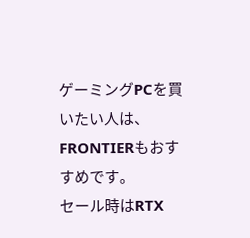ゲーミングPCを買いたい人は、FRONTIERもおすすめです。
セール時はRTX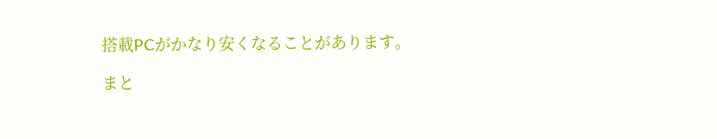搭載PCがかなり安くなることがあります。

まと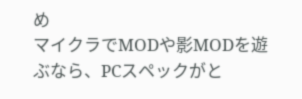め
マイクラでMODや影MODを遊ぶなら、PCスペックがと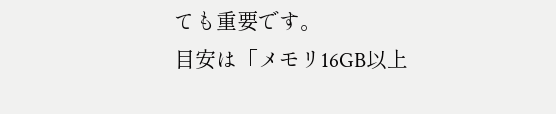ても重要です。
目安は「メモリ16GB以上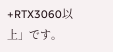+RTX3060以上」です。